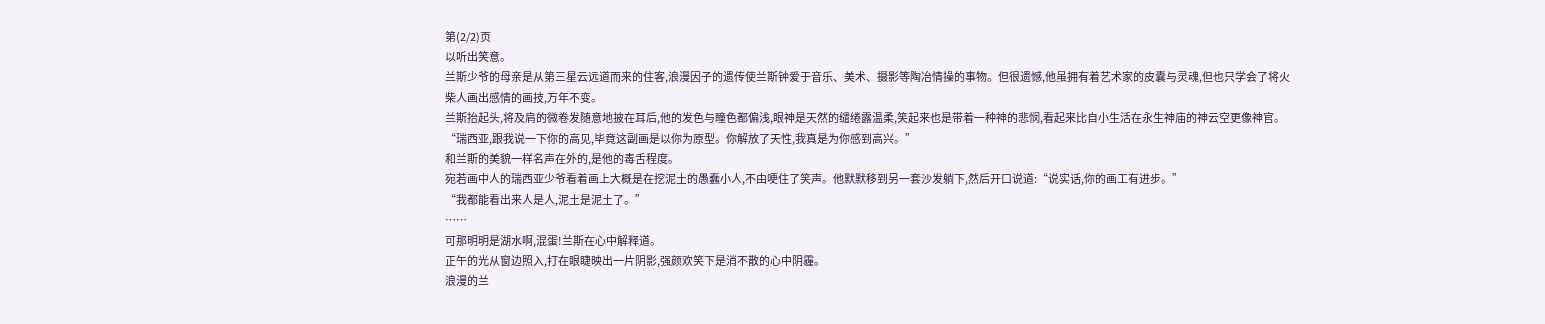第(2/2)页
以听出笑意。
兰斯少爷的母亲是从第三星云远道而来的住客,浪漫因子的遗传使兰斯钟爱于音乐、美术、摄影等陶冶情操的事物。但很遗憾,他虽拥有着艺术家的皮囊与灵魂,但也只学会了将火柴人画出感情的画技,万年不变。
兰斯抬起头,将及肩的微卷发随意地披在耳后,他的发色与瞳色都偏浅,眼神是天然的缱绻露温柔,笑起来也是带着一种神的悲悯,看起来比自小生活在永生神庙的神云空更像神官。
“瑞西亚,跟我说一下你的高见,毕竟这副画是以你为原型。你解放了天性,我真是为你感到高兴。”
和兰斯的美貌一样名声在外的,是他的毒舌程度。
宛若画中人的瑞西亚少爷看着画上大概是在挖泥土的愚蠢小人,不由哽住了笑声。他默默移到另一套沙发躺下,然后开口说道:“说实话,你的画工有进步。”
“我都能看出来人是人,泥土是泥土了。”
……
可那明明是湖水啊,混蛋!兰斯在心中解释道。
正午的光从窗边照入,打在眼睫映出一片阴影,强颜欢笑下是消不散的心中阴霾。
浪漫的兰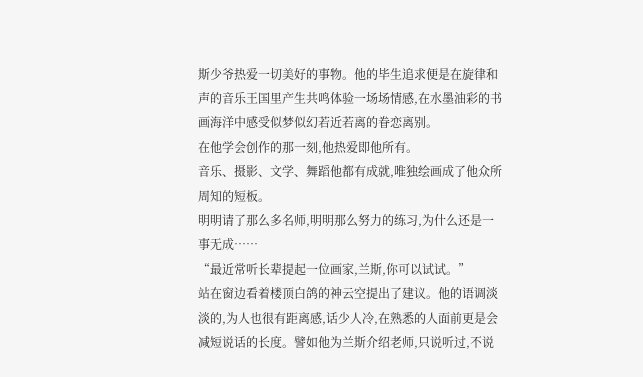斯少爷热爱一切美好的事物。他的毕生追求便是在旋律和声的音乐王国里产生共鸣体验一场场情感,在水墨油彩的书画海洋中感受似梦似幻若近若离的眷恋离别。
在他学会创作的那一刻,他热爱即他所有。
音乐、摄影、文学、舞蹈他都有成就,唯独绘画成了他众所周知的短板。
明明请了那么多名师,明明那么努力的练习,为什么还是一事无成……
“最近常听长辈提起一位画家,兰斯,你可以试试。”
站在窗边看着楼顶白鸽的神云空提出了建议。他的语调淡淡的,为人也很有距离感,话少人冷,在熟悉的人面前更是会减短说话的长度。譬如他为兰斯介绍老师,只说听过,不说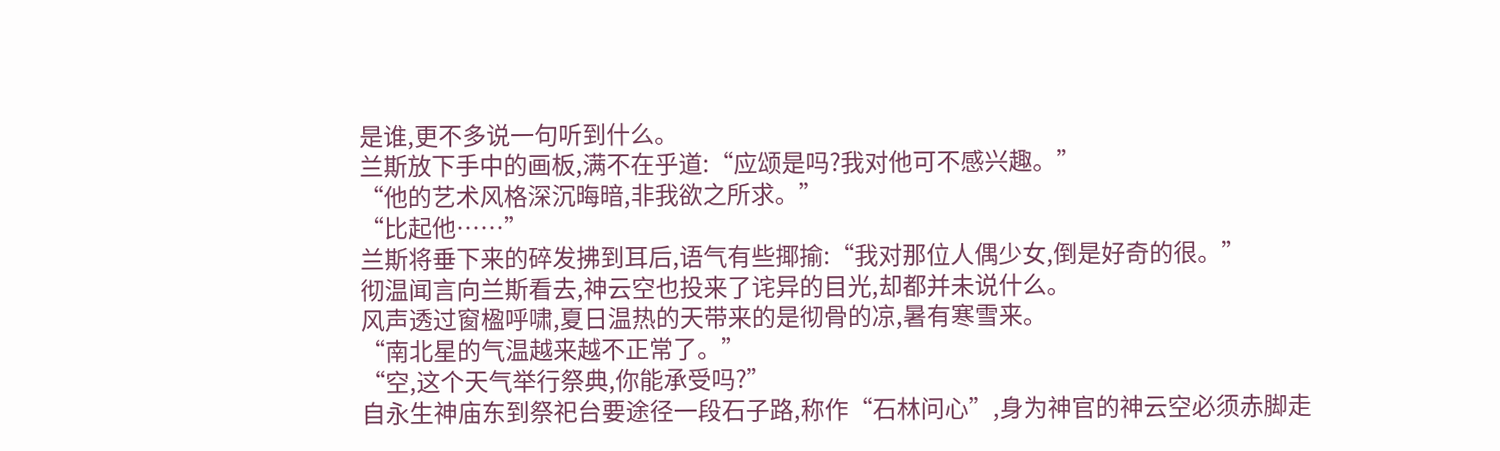是谁,更不多说一句听到什么。
兰斯放下手中的画板,满不在乎道:“应颂是吗?我对他可不感兴趣。”
“他的艺术风格深沉晦暗,非我欲之所求。”
“比起他……”
兰斯将垂下来的碎发拂到耳后,语气有些揶揄:“我对那位人偶少女,倒是好奇的很。”
彻温闻言向兰斯看去,神云空也投来了诧异的目光,却都并未说什么。
风声透过窗楹呼啸,夏日温热的天带来的是彻骨的凉,暑有寒雪来。
“南北星的气温越来越不正常了。”
“空,这个天气举行祭典,你能承受吗?”
自永生神庙东到祭祀台要途径一段石子路,称作“石林问心”,身为神官的神云空必须赤脚走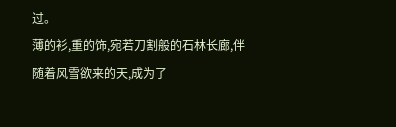过。
薄的衫,重的饰,宛若刀割般的石林长廊,伴随着风雪欲来的天,成为了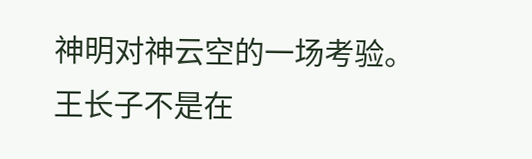神明对神云空的一场考验。
王长子不是在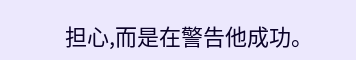担心,而是在警告他成功。